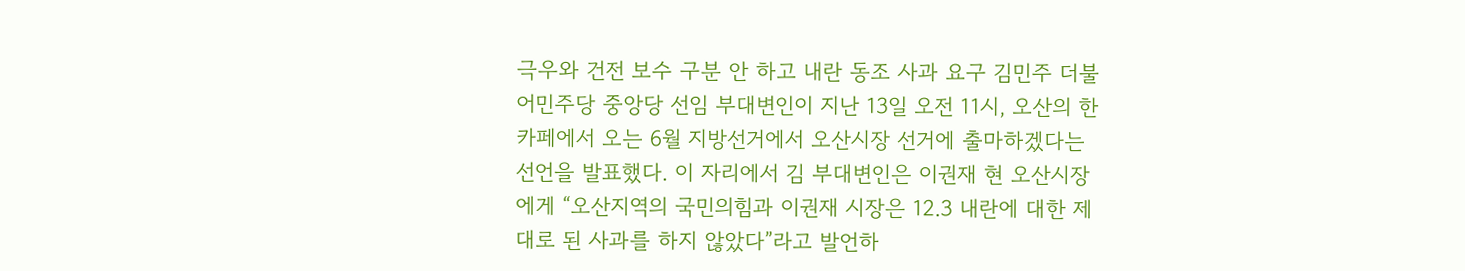극우와 건전 보수 구분 안 하고 내란 동조 사과 요구 김민주 더불어민주당 중앙당 선임 부대변인이 지난 13일 오전 11시, 오산의 한 카페에서 오는 6월 지방선거에서 오산시장 선거에 출마하겠다는 선언을 발표했다. 이 자리에서 김 부대변인은 이권재 현 오산시장에게 “오산지역의 국민의힘과 이권재 시장은 12.3 내란에 대한 제대로 된 사과를 하지 않았다”라고 발언하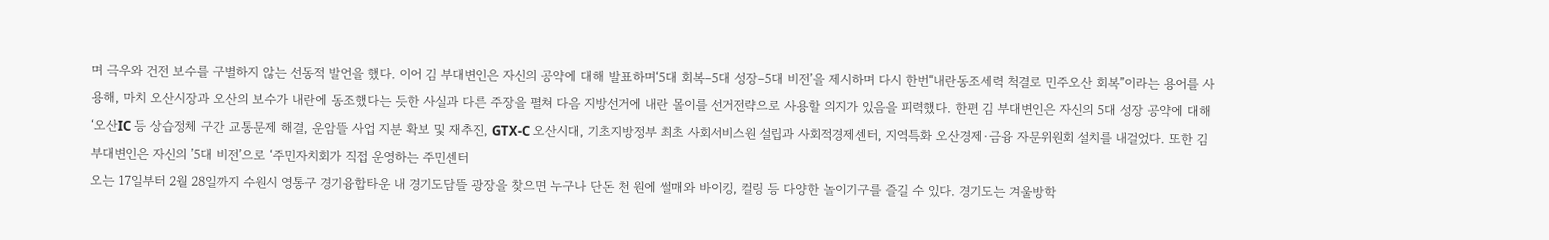며 극우와 건전 보수를 구별하지 않는 선동적 발언을 했다. 이어 김 부대변인은 자신의 공약에 대해 발표하며‘5대 회복–5대 성장–5대 비전’을 제시하며 다시 한번“내란동조세력 척결로 민주오산 회복”이라는 용어를 사용해, 마치 오산시장과 오산의 보수가 내란에 동조했다는 듯한 사실과 다른 주장을 펼쳐 다음 지방선거에 내란 몰이를 선거전략으로 사용할 의지가 있음을 피력했다. 한편 김 부대변인은 자신의 5대 성장 공약에 대해 ‘오산IC 등 상습정체 구간 교통문제 해결, 운암뜰 사업 지분 확보 및 재추진, GTX-C 오산시대, 기초지방정부 최초 사회서비스원 설립과 사회적경제센터, 지역특화 오산경제·금융 자문위원회 설치를 내걸었다. 또한 김 부대변인은 자신의 ’5대 비전’으로 ‘주민자치회가 직접 운영하는 주민센터
오는 17일부터 2월 28일까지 수원시 영통구 경기융합타운 내 경기도담뜰 광장을 찾으면 누구나 단돈 천 원에 썰매와 바이킹, 컬링 등 다양한 놀이기구를 즐길 수 있다. 경기도는 겨울방학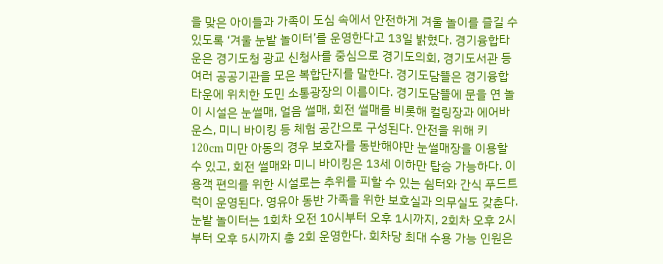을 맞은 아이들과 가족이 도심 속에서 안전하게 겨울 놀이를 즐길 수 있도록 ‘겨울 눈밭 놀이터’를 운영한다고 13일 밝혔다. 경기융합타운은 경기도청 광교 신청사를 중심으로 경기도의회, 경기도서관 등 여러 공공기관을 모은 복합단지를 말한다. 경기도담뜰은 경기융합타운에 위치한 도민 소통광장의 이름이다. 경기도담뜰에 문을 연 놀이 시설은 눈썰매, 얼음 썰매, 회전 썰매를 비롯해 컬링장과 에어바운스, 미니 바이킹 등 체험 공간으로 구성된다. 안전을 위해 키 120cm 미만 아동의 경우 보호자를 동반해야만 눈썰매장을 이용할 수 있고, 회전 썰매와 미니 바이킹은 13세 이하만 탑승 가능하다. 이용객 편의를 위한 시설로는 추위를 피할 수 있는 쉼터와 간식 푸드트럭이 운영된다. 영유아 동반 가족을 위한 보호실과 의무실도 갖춘다. 눈밭 놀이터는 1회차 오전 10시부터 오후 1시까지, 2회차 오후 2시부터 오후 5시까지 총 2회 운영한다. 회차당 최대 수용 가능 인원은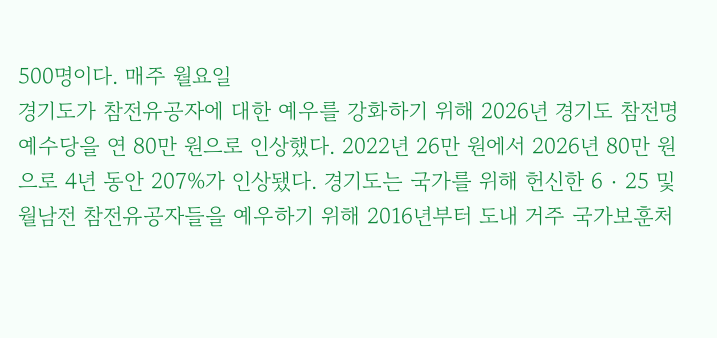500명이다. 매주 월요일
경기도가 참전유공자에 대한 예우를 강화하기 위해 2026년 경기도 참전명예수당을 연 80만 원으로 인상했다. 2022년 26만 원에서 2026년 80만 원으로 4년 동안 207%가 인상됐다. 경기도는 국가를 위해 헌신한 6‧25 및 월남전 참전유공자들을 예우하기 위해 2016년부터 도내 거주 국가보훈처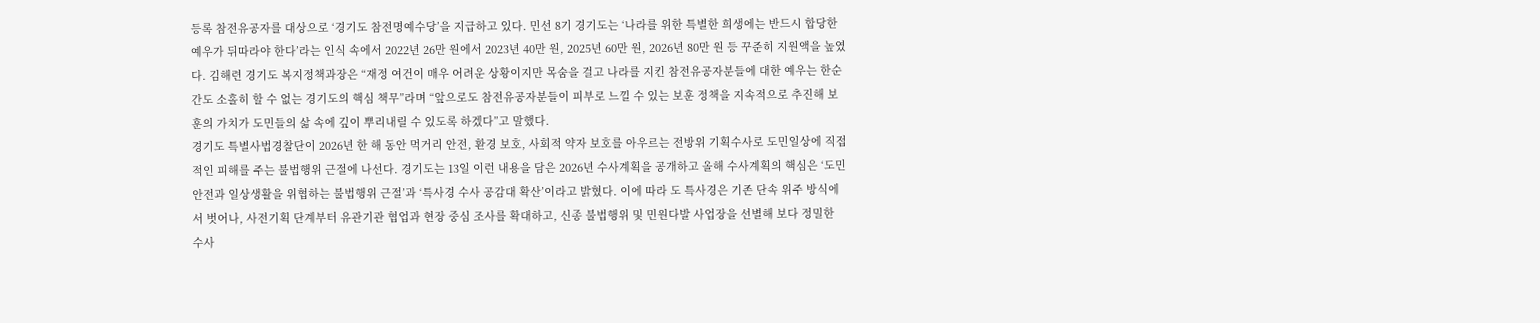등록 참전유공자를 대상으로 ‘경기도 참전명예수당’을 지급하고 있다. 민선 8기 경기도는 ‘나라를 위한 특별한 희생에는 반드시 합당한 예우가 뒤따라야 한다’라는 인식 속에서 2022년 26만 원에서 2023년 40만 원, 2025년 60만 원, 2026년 80만 원 등 꾸준히 지원액을 높였다. 김해련 경기도 복지정책과장은 “재정 여건이 매우 어려운 상황이지만 목숨을 걸고 나라를 지킨 참전유공자분들에 대한 예우는 한순간도 소홀히 할 수 없는 경기도의 핵심 책무”라며 “앞으로도 참전유공자분들이 피부로 느낄 수 있는 보훈 정책을 지속적으로 추진해 보훈의 가치가 도민들의 삶 속에 깊이 뿌리내릴 수 있도록 하겠다”고 말했다.
경기도 특별사법경찰단이 2026년 한 해 동안 먹거리 안전, 환경 보호, 사회적 약자 보호를 아우르는 전방위 기획수사로 도민일상에 직접적인 피해를 주는 불법행위 근절에 나선다. 경기도는 13일 이런 내용을 담은 2026년 수사계획을 공개하고 올해 수사계획의 핵심은 ‘도민안전과 일상생활을 위협하는 불법행위 근절’과 ‘특사경 수사 공감대 확산’이라고 밝혔다. 이에 따라 도 특사경은 기존 단속 위주 방식에서 벗어나, 사전기획 단계부터 유관기관 협업과 현장 중심 조사를 확대하고, 신종 불법행위 및 민원다발 사업장을 선별해 보다 정밀한 수사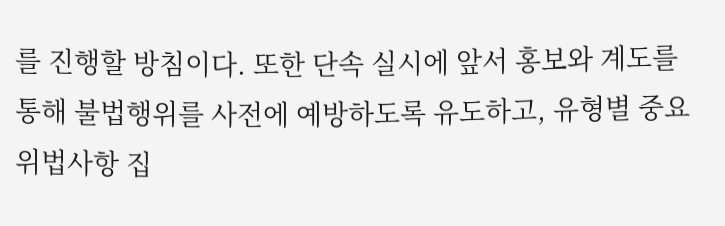를 진행할 방침이다. 또한 단속 실시에 앞서 홍보와 계도를 통해 불법행위를 사전에 예방하도록 유도하고, 유형별 중요 위법사항 집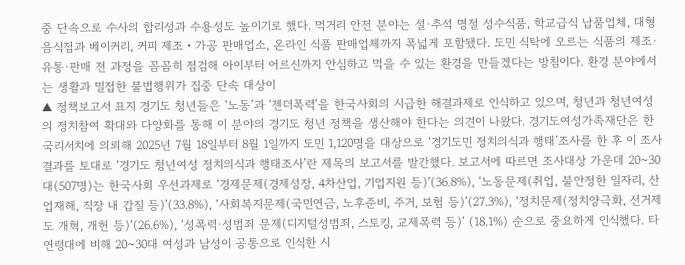중 단속으로 수사의 합리성과 수용성도 높이기로 했다. 먹거리 안전 분야는 설·추석 명절 성수식품, 학교급식 납품업체, 대형 음식점과 베이커리, 커피 제조・가공 판매업소, 온라인 식품 판매업체까지 폭넓게 포함됐다. 도민 식탁에 오르는 식품의 제조·유통·판매 전 과정을 꼼꼼히 점검해 아이부터 어르신까지 안심하고 먹을 수 있는 환경을 만들겠다는 방침이다. 환경 분야에서는 생활과 밀접한 불법행위가 집중 단속 대상이
▲ 정책보고서 표지 경기도 청년들은 ‘노동’과 ‘젠더폭력’을 한국사회의 시급한 해결과제로 인식하고 있으며, 청년과 청년여성의 정치참여 확대와 다양화를 통해 이 분야의 경기도 청년 정책을 생산해야 한다는 의견이 나왔다. 경기도여성가족재단은 한국리서치에 의뢰해 2025년 7월 18일부터 8월 1일까지 도민 1,120명을 대상으로 ‘경기도민 정치의식과 행태’조사를 한 후 이 조사결과를 토대로 ‘경기도 청년여성 정치의식과 행태조사’란 제목의 보고서를 발간했다. 보고서에 따르면 조사대상 가운데 20~30대(507명)는 한국사회 우선과제로 ‘경제문제(경제성장, 4차산업, 기업지원 등)’(36.8%), ‘노동문제(취업, 불안정한 일자리, 산업재해, 직장 내 갑질 등)’(33.8%), ‘사회복지문제(국민연금, 노후준비, 주거, 보험 등)’(27.3%), ‘정치문제(정치양극화, 선거제도 개혁, 개헌 등)’(26.6%), ‘성폭력·성범죄 문제(디지털성범죄, 스토킹, 교제폭력 등)’ (18.1%) 순으로 중요하게 인식했다. 타 연령대에 비해 20~30대 여성과 남성이 공통으로 인식한 시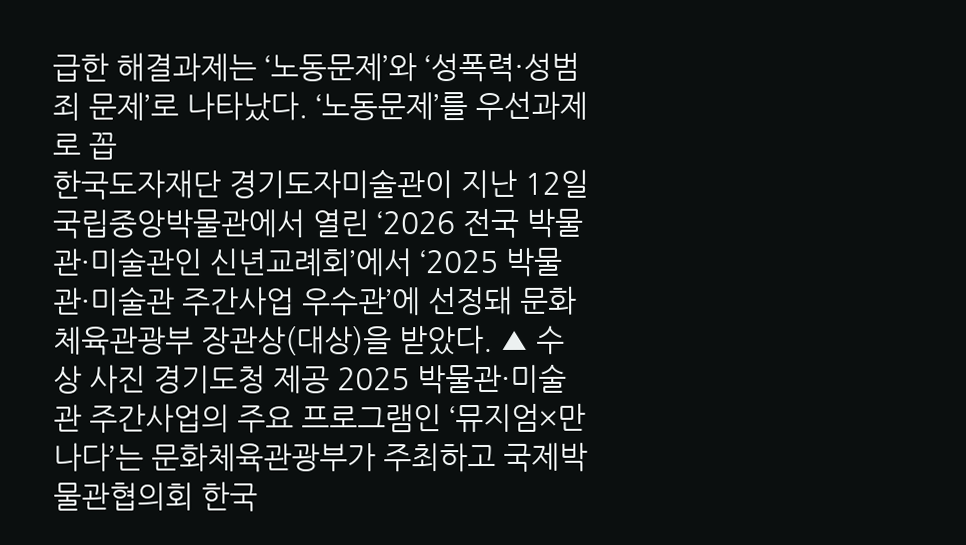급한 해결과제는 ‘노동문제’와 ‘성폭력·성범죄 문제’로 나타났다. ‘노동문제’를 우선과제로 꼽
한국도자재단 경기도자미술관이 지난 12일 국립중앙박물관에서 열린 ‘2026 전국 박물관·미술관인 신년교례회’에서 ‘2025 박물관·미술관 주간사업 우수관’에 선정돼 문화체육관광부 장관상(대상)을 받았다. ▲ 수상 사진 경기도청 제공 2025 박물관·미술관 주간사업의 주요 프로그램인 ‘뮤지엄×만나다’는 문화체육관광부가 주최하고 국제박물관협의회 한국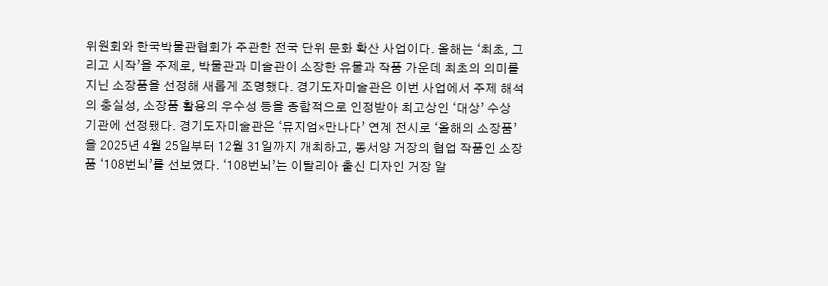위원회와 한국박물관협회가 주관한 전국 단위 문화 확산 사업이다. 올해는 ‘최초, 그리고 시작’을 주제로, 박물관과 미술관이 소장한 유물과 작품 가운데 최초의 의미를 지닌 소장품을 선정해 새롭게 조명했다. 경기도자미술관은 이번 사업에서 주제 해석의 충실성, 소장품 활용의 우수성 등을 종합적으로 인정받아 최고상인 ‘대상’ 수상 기관에 선정됐다. 경기도자미술관은 ‘뮤지엄×만나다’ 연계 전시로 ‘올해의 소장품’을 2025년 4월 25일부터 12월 31일까지 개최하고, 동서양 거장의 협업 작품인 소장품 ‘108번뇌’를 선보였다. ‘108번뇌’는 이탈리아 출신 디자인 거장 알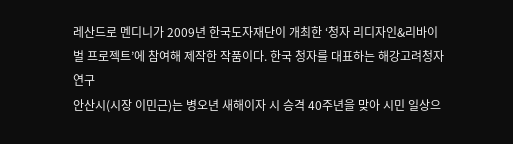레산드로 멘디니가 2009년 한국도자재단이 개최한 ‘청자 리디자인&리바이벌 프로젝트’에 참여해 제작한 작품이다. 한국 청자를 대표하는 해강고려청자연구
안산시(시장 이민근)는 병오년 새해이자 시 승격 40주년을 맞아 시민 일상으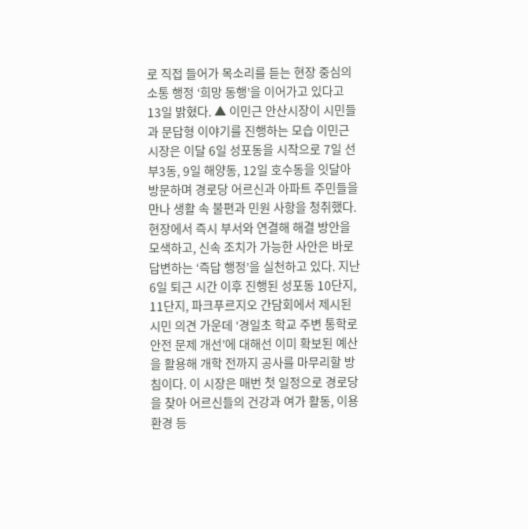로 직접 들어가 목소리를 듣는 현장 중심의 소통 행정 ‘희망 동행’을 이어가고 있다고 13일 밝혔다. ▲ 이민근 안산시장이 시민들과 문답형 이야기를 진행하는 모습 이민근 시장은 이달 6일 성포동을 시작으로 7일 선부3동, 9일 해양동, 12일 호수동을 잇달아 방문하며 경로당 어르신과 아파트 주민들을 만나 생활 속 불편과 민원 사항을 청취했다. 현장에서 즉시 부서와 연결해 해결 방안을 모색하고, 신속 조치가 가능한 사안은 바로 답변하는 ‘즉답 행정’을 실천하고 있다. 지난 6일 퇴근 시간 이후 진행된 성포동 10단지, 11단지, 파크푸르지오 간담회에서 제시된 시민 의견 가운데 ‘경일초 학교 주변 통학로 안전 문제 개선’에 대해선 이미 확보된 예산을 활용해 개학 전까지 공사를 마무리할 방침이다. 이 시장은 매번 첫 일정으로 경로당을 찾아 어르신들의 건강과 여가 활동, 이용 환경 등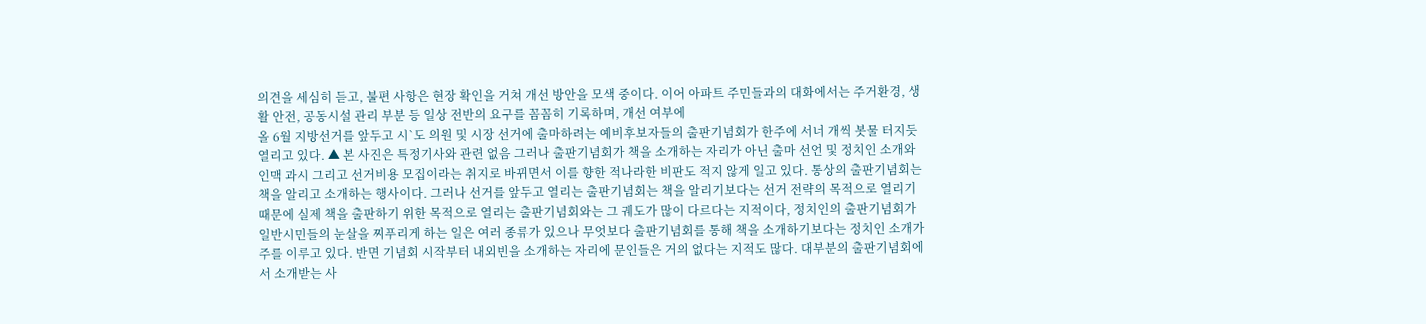의견을 세심히 듣고, 불편 사항은 현장 확인을 거쳐 개선 방안을 모색 중이다. 이어 아파트 주민들과의 대화에서는 주거환경, 생활 안전, 공동시설 관리 부분 등 일상 전반의 요구를 꼼꼼히 기록하며, 개선 여부에
올 6월 지방선거를 앞두고 시`도 의원 및 시장 선거에 출마하려는 예비후보자들의 출판기념회가 한주에 서너 개씩 봇물 터지듯 열리고 있다. ▲ 본 사진은 특정기사와 관련 없음 그러나 출판기념회가 책을 소개하는 자리가 아닌 출마 선언 및 정치인 소개와 인맥 과시 그리고 선거비용 모집이라는 취지로 바뀌면서 이를 향한 적나라한 비판도 적지 않게 일고 있다. 통상의 출판기념회는 책을 알리고 소개하는 행사이다. 그러나 선거를 앞두고 열리는 출판기념회는 책을 알리기보다는 선거 전략의 목적으로 열리기 때문에 실제 책을 출판하기 위한 목적으로 열리는 출판기념회와는 그 궤도가 많이 다르다는 지적이다, 정치인의 출판기념회가 일반시민들의 눈살을 찌푸리게 하는 일은 여러 종류가 있으나 무엇보다 출판기념회를 통해 책을 소개하기보다는 정치인 소개가 주를 이루고 있다. 반면 기념회 시작부터 내외빈을 소개하는 자리에 문인들은 거의 없다는 지적도 많다. 대부분의 출판기념회에서 소개받는 사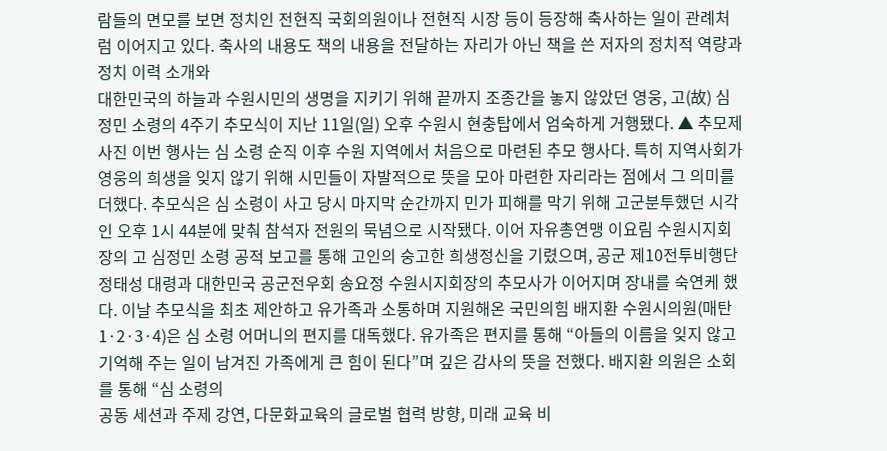람들의 면모를 보면 정치인 전현직 국회의원이나 전현직 시장 등이 등장해 축사하는 일이 관례처럼 이어지고 있다. 축사의 내용도 책의 내용을 전달하는 자리가 아닌 책을 쓴 저자의 정치적 역량과 정치 이력 소개와
대한민국의 하늘과 수원시민의 생명을 지키기 위해 끝까지 조종간을 놓지 않았던 영웅, 고(故) 심정민 소령의 4주기 추모식이 지난 11일(일) 오후 수원시 현충탑에서 엄숙하게 거행됐다. ▲ 추모제 사진 이번 행사는 심 소령 순직 이후 수원 지역에서 처음으로 마련된 추모 행사다. 특히 지역사회가 영웅의 희생을 잊지 않기 위해 시민들이 자발적으로 뜻을 모아 마련한 자리라는 점에서 그 의미를 더했다. 추모식은 심 소령이 사고 당시 마지막 순간까지 민가 피해를 막기 위해 고군분투했던 시각인 오후 1시 44분에 맞춰 참석자 전원의 묵념으로 시작됐다. 이어 자유총연맹 이요림 수원시지회장의 고 심정민 소령 공적 보고를 통해 고인의 숭고한 희생정신을 기렸으며, 공군 제10전투비행단 정태성 대령과 대한민국 공군전우회 송요정 수원시지회장의 추모사가 이어지며 장내를 숙연케 했다. 이날 추모식을 최초 제안하고 유가족과 소통하며 지원해온 국민의힘 배지환 수원시의원(매탄1·2·3·4)은 심 소령 어머니의 편지를 대독했다. 유가족은 편지를 통해 “아들의 이름을 잊지 않고 기억해 주는 일이 남겨진 가족에게 큰 힘이 된다”며 깊은 감사의 뜻을 전했다. 배지환 의원은 소회를 통해 “심 소령의
공동 세션과 주제 강연, 다문화교육의 글로벌 협력 방향, 미래 교육 비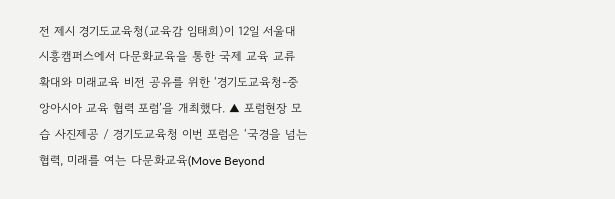전 제시 경기도교육청(교육감 임태희)이 12일 서울대 시흥캠퍼스에서 다문화교육을 통한 국제 교육 교류 확대와 미래교육 비전 공유를 위한 ‘경기도교육청-중앙아시아 교육 협력 포럼’을 개최했다. ▲ 포럼현장 모습 사진제공 / 경기도교육청 이번 포럼은 ‘국경을 넘는 협력, 미래를 여는 다문화교육(Move Beyond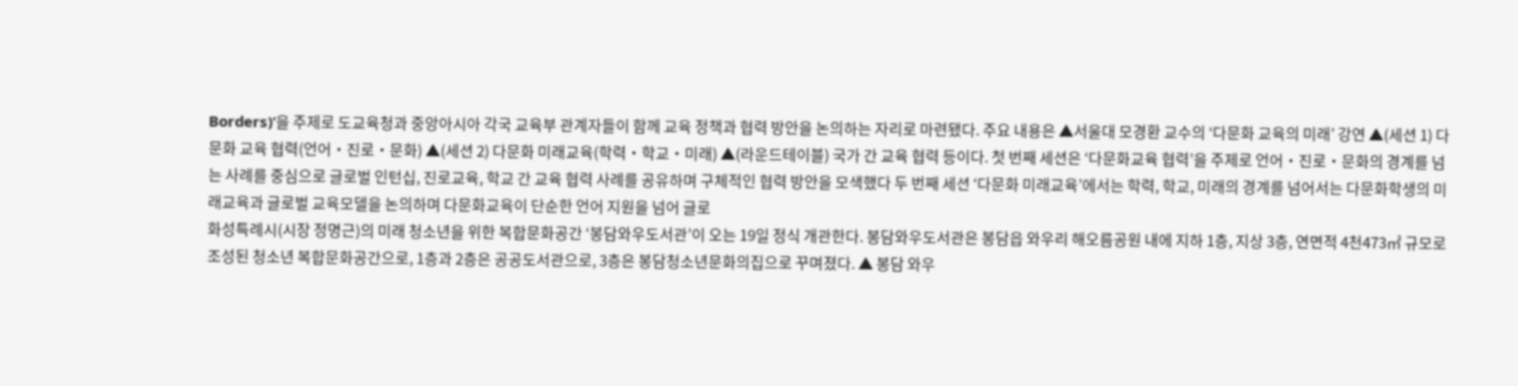Borders)’을 주제로 도교육청과 중앙아시아 각국 교육부 관계자들이 함께 교육 정책과 협력 방안을 논의하는 자리로 마련됐다. 주요 내용은 ▲서울대 모경환 교수의 ‘다문화 교육의 미래’ 강연 ▲(세션 1) 다문화 교육 협력(언어・진로・문화) ▲(세션 2) 다문화 미래교육(학력・학교・미래) ▲(라운드테이블) 국가 간 교육 협력 등이다. 첫 번째 세션은 ‘다문화교육 협력’을 주제로 언어・진로・문화의 경계를 넘는 사례를 중심으로 글로벌 인턴십, 진로교육, 학교 간 교육 협력 사례를 공유하며 구체적인 협력 방안을 모색했다 두 번째 세션 ‘다문화 미래교육’에서는 학력, 학교, 미래의 경계를 넘어서는 다문화학생의 미래교육과 글로벌 교육모델을 논의하며 다문화교육이 단순한 언어 지원을 넘어 글로
화성특례시(시장 정명근)의 미래 청소년을 위한 복합문화공간 ‘봉담와우도서관’이 오는 19일 정식 개관한다. 봉담와우도서관은 봉담읍 와우리 해오름공원 내에 지하 1층, 지상 3층, 연면적 4천473㎡ 규모로 조성된 청소년 복합문화공간으로, 1층과 2층은 공공도서관으로, 3층은 봉담청소년문화의집으로 꾸며졌다. ▲ 봉담 와우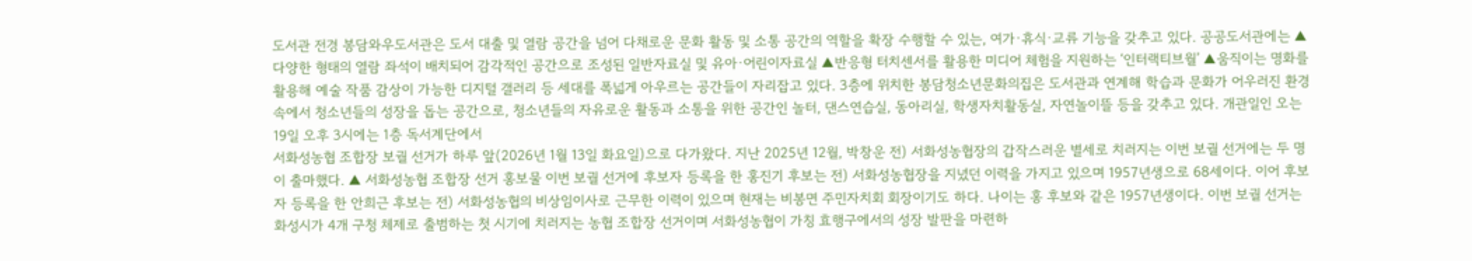도서관 전경 봉담와우도서관은 도서 대출 및 열람 공간을 넘어 다채로운 문화 활동 및 소통 공간의 역할을 확장 수행할 수 있는, 여가·휴식·교류 기능을 갖추고 있다. 공공도서관에는 ▲다양한 형태의 열람 좌석이 배치되어 감각적인 공간으로 조성된 일반자료실 및 유아·어린이자료실 ▲반응형 터치센서를 활용한 미디어 체험을 지원하는 ‘인터랙티브월’ ▲움직이는 명화를 활용해 예술 작품 감상이 가능한 디지털 갤러리 등 세대를 폭넓게 아우르는 공간들이 자리잡고 있다. 3층에 위치한 봉담청소년문화의집은 도서관과 연계해 학습과 문화가 어우러진 환경 속에서 청소년들의 성장을 돕는 공간으로, 청소년들의 자유로운 활동과 소통을 위한 공간인 놀터, 댄스연습실, 동아리실, 학생자치활동실, 자연놀이뜰 등을 갖추고 있다. 개관일인 오는 19일 오후 3시에는 1층 독서계단에서
서화성농협 조합장 보궐 선거가 하루 앞(2026년 1월 13일 화요일)으로 다가왔다. 지난 2025년 12월, 박창운 전) 서화성농협장의 갑작스러운 별세로 치러지는 이번 보궐 선거에는 두 명이 출마했다. ▲ 서화성농협 조합장 선거 홍보물 이번 보궐 선거에 후보자 등록을 한 홍진기 후보는 전) 서화성농협장을 지녔던 이력을 가지고 있으며 1957년생으로 68세이다. 이어 후보자 등록을 한 안희근 후보는 전) 서화성농협의 비상임이사로 근무한 이력이 있으며 현재는 비봉면 주민자치회 회장이기도 하다. 나이는 홍 후보와 같은 1957년생이다. 이번 보궐 선거는 화성시가 4개 구청 체제로 출범하는 첫 시기에 치러지는 농협 조합장 선거이며 서화성농협이 가칭 효행구에서의 성장 발판을 마련하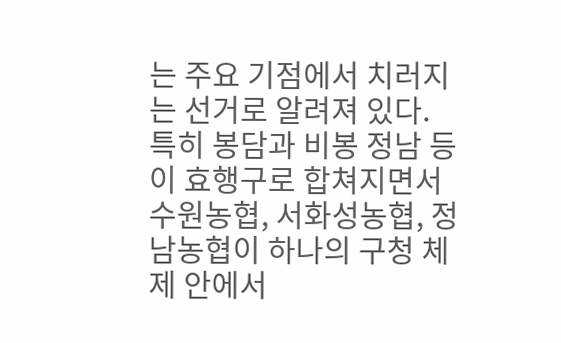는 주요 기점에서 치러지는 선거로 알려져 있다. 특히 봉담과 비봉 정남 등이 효행구로 합쳐지면서 수원농협, 서화성농협, 정남농협이 하나의 구청 체제 안에서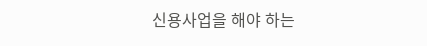신용사업을 해야 하는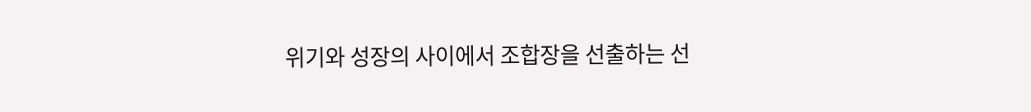위기와 성장의 사이에서 조합장을 선출하는 선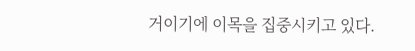거이기에 이목을 집중시키고 있다.